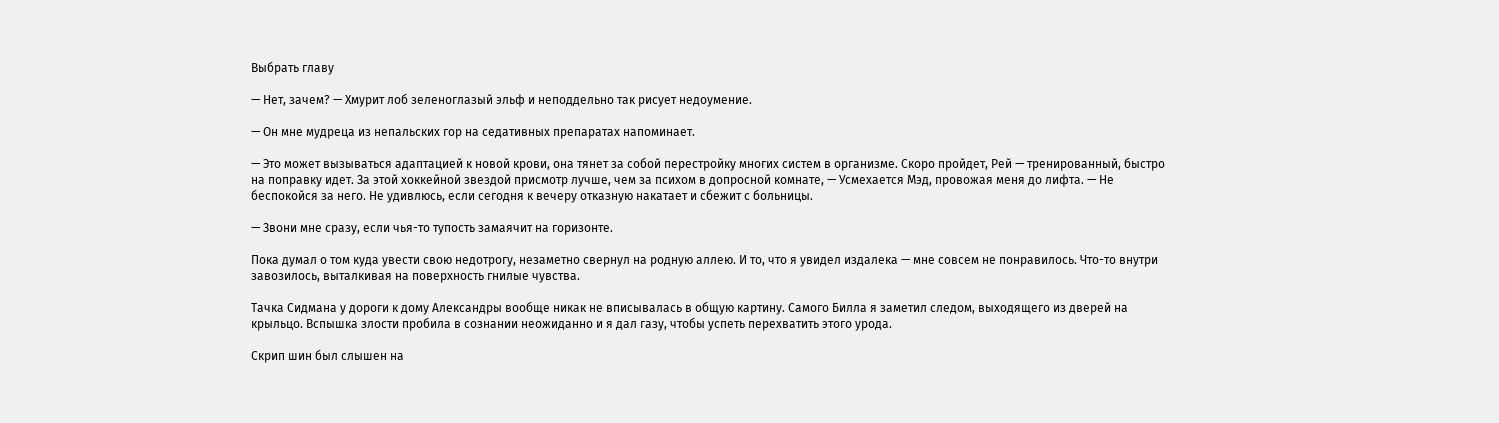Выбрать главу

— Нет, зачем? — Хмурит лоб зеленоглазый эльф и неподдельно так рисует недоумение.

— Он мне мудреца из непальских гор на седативных препаратах напоминает.

— Это может вызываться адаптацией к новой крови, она тянет за собой перестройку многих систем в организме. Скоро пройдет, Рей — тренированный, быстро на поправку идет. За этой хоккейной звездой присмотр лучше, чем за психом в допросной комнате, — Усмехается Мэд, провожая меня до лифта. — Не беспокойся за него. Не удивлюсь, если сегодня к вечеру отказную накатает и сбежит с больницы.

— Звони мне сразу, если чья-то тупость замаячит на горизонте.

Пока думал о том куда увести свою недотрогу, незаметно свернул на родную аллею. И то, что я увидел издалека — мне совсем не понравилось. Что-то внутри завозилось, выталкивая на поверхность гнилые чувства.

Тачка Сидмана у дороги к дому Александры вообще никак не вписывалась в общую картину. Самого Билла я заметил следом, выходящего из дверей на крыльцо. Вспышка злости пробила в сознании неожиданно и я дал газу, чтобы успеть перехватить этого урода.

Скрип шин был слышен на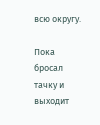всю округу.

Пока бросал тачку и выходит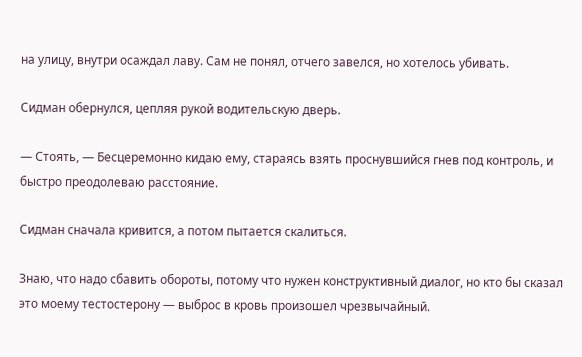на улицу, внутри осаждал лаву. Сам не понял, отчего завелся, но хотелось убивать.

Сидман обернулся, цепляя рукой водительскую дверь.

— Стоять, — Бесцеремонно кидаю ему, стараясь взять проснувшийся гнев под контроль, и быстро преодолеваю расстояние.

Сидман сначала кривится, а потом пытается скалиться.

Знаю, что надо сбавить обороты, потому что нужен конструктивный диалог, но кто бы сказал это моему тестостерону — выброс в кровь произошел чрезвычайный.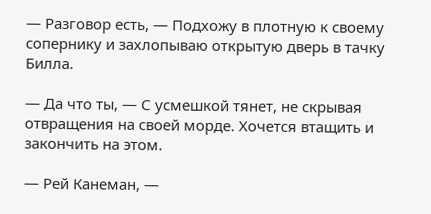— Разговор есть, — Подхожу в плотную к своему сопернику и захлопываю открытую дверь в тачку Билла.

— Да что ты, — С усмешкой тянет, не скрывая отвращения на своей морде. Хочется втащить и закончить на этом.

— Рей Канеман, —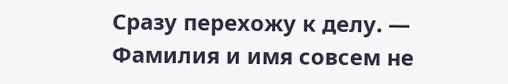Сразу перехожу к делу. — Фамилия и имя совсем не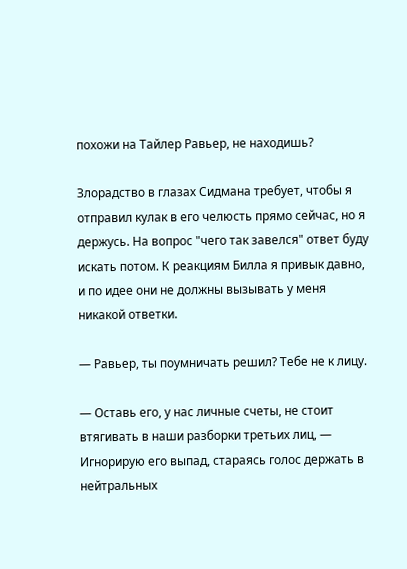похожи на Тайлер Равьер, не находишь?

Злорадство в глазах Сидмана требует, чтобы я отправил кулак в его челюсть прямо сейчас, но я держусь. На вопрос "чего так завелся" ответ буду искать потом. К реакциям Билла я привык давно, и по идее они не должны вызывать у меня никакой ответки.

— Равьер, ты поумничать решил? Тебе не к лицу.

— Оставь его, у нас личные счеты, не стоит втягивать в наши разборки третьих лиц, — Игнорирую его выпад, стараясь голос держать в нейтральных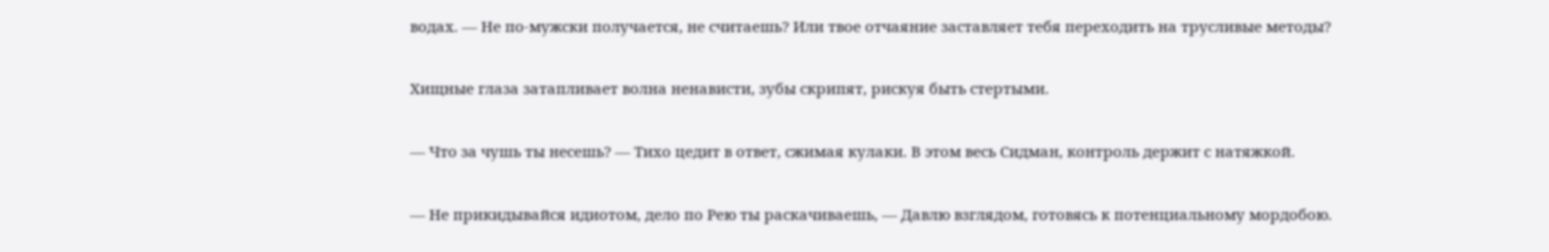водах. — Не по-мужски получается, не считаешь? Или твое отчаяние заставляет тебя переходить на трусливые методы?

Хищные глаза затапливает волна ненависти, зубы скрипят, рискуя быть стертыми.

— Что за чушь ты несешь? — Тихо цедит в ответ, сжимая кулаки. В этом весь Сидман, контроль держит с натяжкой.

— Не прикидывайся идиотом, дело по Рею ты раскачиваешь, — Давлю взглядом, готовясь к потенциальному мордобою.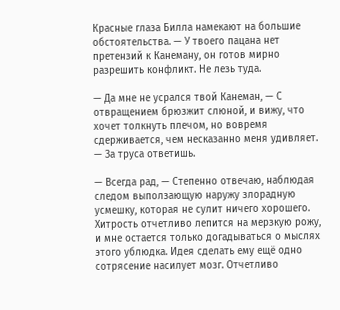Красные глаза Билла намекают на большие обстоятельства. — У твоего пацана нет претензий к Канеману, он готов мирно разрешить конфликт. Не лезь туда.

— Да мне не усрался твой Канеман, — С отвращением брюзжит слюной, и вижу, что хочет толкнуть плечом, но вовремя сдерживается, чем несказанно меня удивляет. — За труса ответишь.

— Всегда рад, — Степенно отвечаю, наблюдая следом выползающую наружу злорадную усмешку, которая не сулит ничего хорошего. Хитрость отчетливо лепится на мерзкую рожу, и мне остается только догадываться о мыслях этого ублюдка. Идея сделать ему ещё одно сотрясение насилует мозг. Отчетливо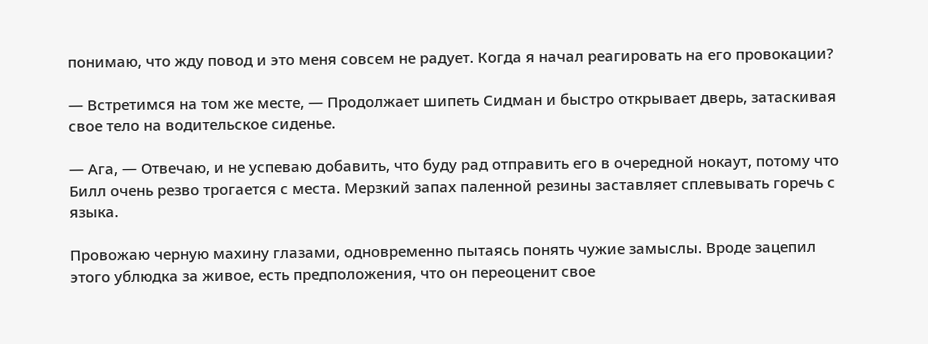понимаю, что жду повод и это меня совсем не радует. Когда я начал реагировать на его провокации?

— Встретимся на том же месте, — Продолжает шипеть Сидман и быстро открывает дверь, затаскивая свое тело на водительское сиденье.

— Ага, — Отвечаю, и не успеваю добавить, что буду рад отправить его в очередной нокаут, потому что Билл очень резво трогается с места. Мерзкий запах паленной резины заставляет сплевывать горечь с языка.

Провожаю черную махину глазами, одновременно пытаясь понять чужие замыслы. Вроде зацепил этого ублюдка за живое, есть предположения, что он переоценит свое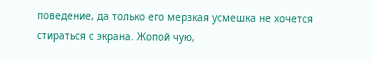поведение, да только его мерзкая усмешка не хочется стираться с экрана. Жопой чую,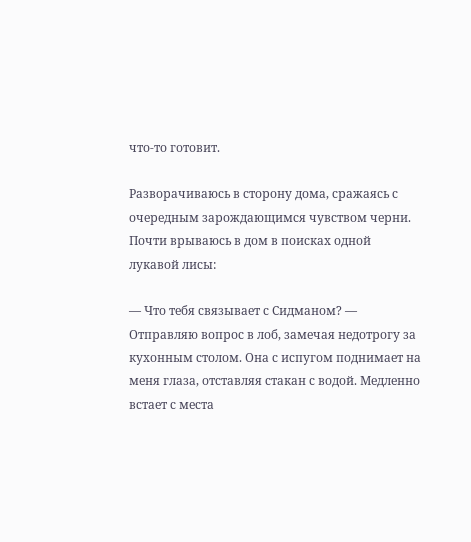что-то готовит.

Разворачиваюсь в сторону дома, сражаясь с очередным зарождающимся чувством черни. Почти врываюсь в дом в поисках одной лукавой лисы:

— Что тебя связывает с Сидманом? — Отправляю вопрос в лоб, замечая недотрогу за кухонным столом. Она с испугом поднимает на меня глаза, отставляя стакан с водой. Медленно встает с места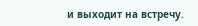и выходит на встречу.